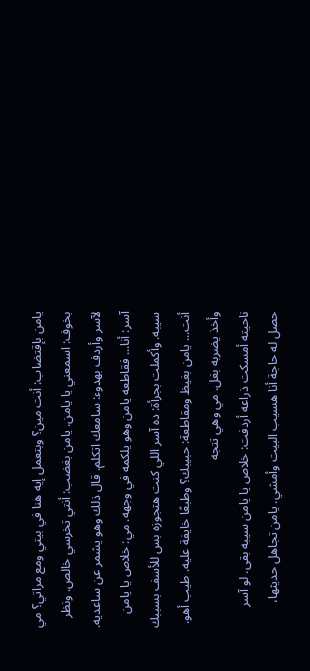يامن بإقتضاب: أنت مين؟ وبتعمل إيه هنا في بيتي ومع مراتي؟ مي بخوف: اسمعني يا يامن. يامن بغضب: أنتي تخرسي خالص. ونظر لآسر وأردف بهدوء: سامعك اتكلم. قال ذلك وهو يشمر عن ساعديه. آسر: أنا... فقاطعه يامن وهو يلكمه في وجهه. مي: خلاص يا يامن سيبه. وأكملت بجرأة: ده آسر اللي كنت هتجوزه بس للأسف بسببك أنت... يامن بغيظ ومقاطعة: حبيبك؟ وطبعًا خايفة عليه. طيب أهو. وأخذ يضربه بغل. مي وهي تتجه
ناحيته أمسكت ذراعه أردفت: خلاص يا يامن سيبه بقى. لو آسر حصل له حاجة أنا هسيب البيت وأمشي. يامن تجاهل حديثها،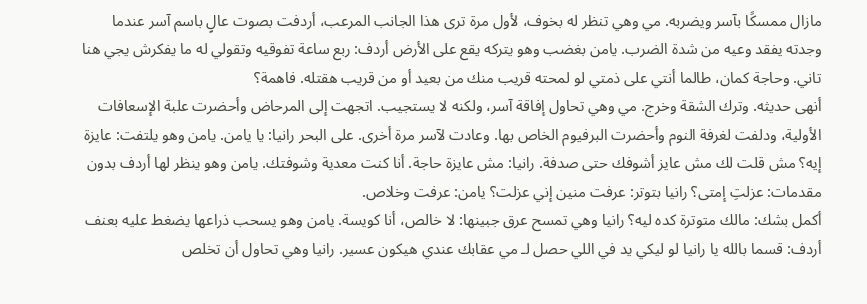مازال ممسكًا بآسر ويضربه. مي وهي تنظر له بخوف، لأول مرة ترى هذا الجانب المرعب، أردفت بصوت عالٍ باسم آسر عندما وجدته يفقد وعيه من شدة الضرب. يامن بغضب وهو يتركه يقع على الأرض أردف: ربع ساعة تفوقيه وتقولي له ما يفكرش يجي هنا تاني. وحاجة كمان، طالما أنتي على ذمتي لو لمحته قريب منك من بعيد أو من قريب هقتله. فاهمة؟
أنهى حديثه. وترك الشقة وخرج. مي وهي تحاول إفاقة آسر، ولكنه لا يستجيب. اتجهت إلى المرحاض وأحضرت علبة الإسعافات الأولية، ودلفت لغرفة النوم وأحضرت البرفيوم الخاص بها. وعادت لآسر مرة أخرى. على البحر رانيا: يا يامن. يامن وهو يلتفت: عايزة إيه؟ مش قلت لك مش عايز أشوفك حتى صدفة. رانيا: مش عايزة حاجة. أنا كنت معدية وشوفتك. يامن وهو ينظر لها أردف بدون مقدمات: عزلتِ إمتى؟ رانيا بتوتر: عرفت منين إني عزلت؟ يامن: عرفت وخلاص.
أكمل بشك: مالك متوترة كده ليه؟ رانيا وهي تمسح عرق جبينها: لا خالص، أنا كويسة. يامن وهو يسحب ذراعها يضغط عليه بعنف أردف: قسما بالله يا رانيا لو ليكي يد في اللي حصل لـ مي عقابك عندي هيكون عسير. رانيا وهي تحاول أن تخلص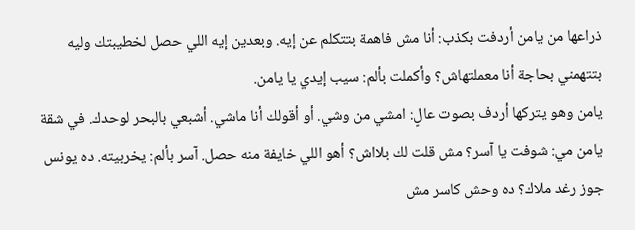ذراعها من يامن أردفت بكذب: أنا مش فاهمة بتتكلم عن إيه. وبعدين إيه اللي حصل لخطيبتك وليه بتتهمني بحاجة أنا معملتهاش؟ وأكملت بألم: سيب إيدي يا يامن.
يامن وهو يتركها أردف بصوت عالٍ: امشي من وشي. أو أقولك أنا ماشي. أشبعي بالبحر لوحدك. في شقة يامن مي: شوفت يا آسر؟ مش قلت لك بلااش؟ أهو اللي خايفة منه حصل. آسر بألم: يخربيته. ده يونس جوز رغد ملاك؟ ده وحش كاسر مش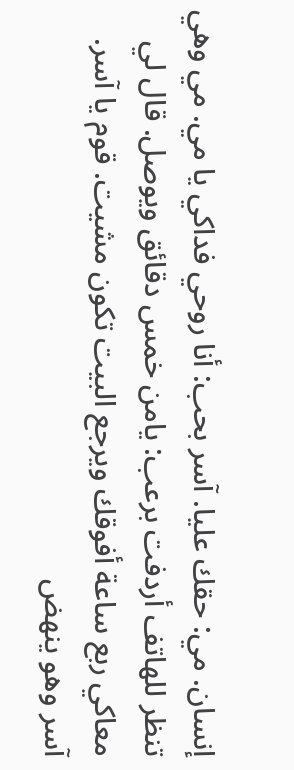إنسان. مي: حقك عليا. آسر بحب: أنا روحي فداكي يا مي. مي وهي تنظر للهاتف أردفت برعب: يامن خمس دقائق ويوصل. قال لي معاكي ربع ساعة أفوقك ويرجع البيت تكون مشيت. قوم يا آسر.
آسر وهو ينهض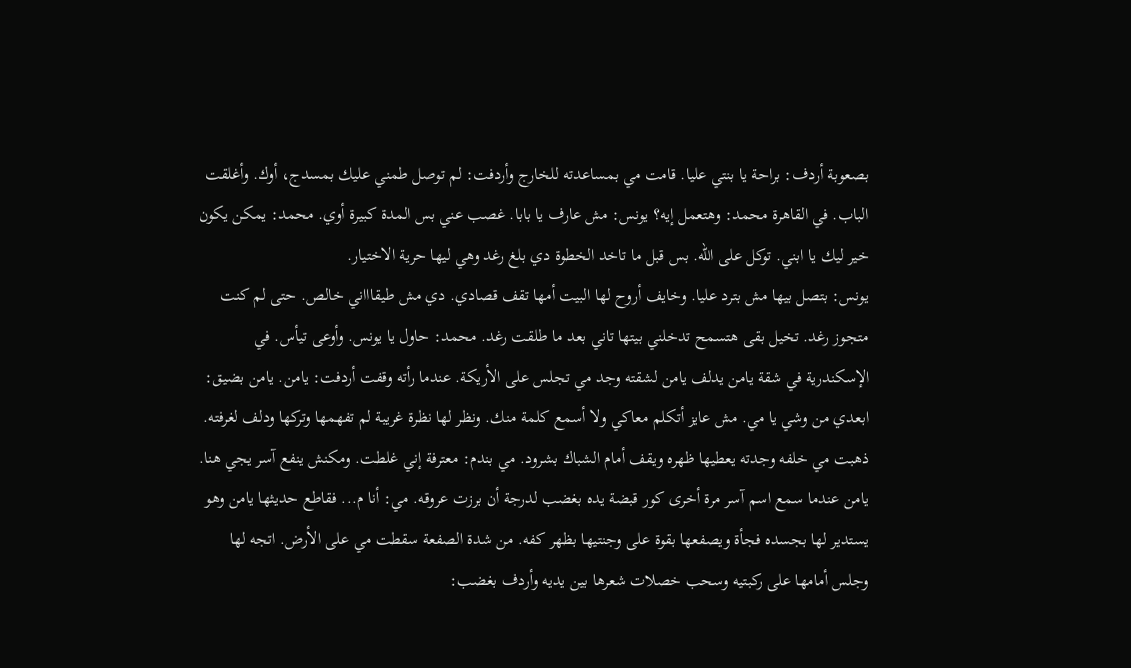بصعوبة أردف: براحة يا بنتي عليا. قامت مي بمساعدته للخارج وأردفت: لم توصل طمني عليك بمسدج، أوك. وأغلقت الباب. في القاهرة محمد: وهتعمل إيه؟ يونس: مش عارف يا بابا. غصب عني بس المدة كبيرة أوي. محمد: يمكن يكون خير ليك يا ابني. توكل على الله. بس قبل ما تاخد الخطوة دي بلغ رغد وهي ليها حرية الاختيار.
يونس: بتصل بيها مش بترد عليا. وخايف أروح لها البيت أمها تقف قصادي. دي مش طيقاااني خالص. حتى لم كنت متجوز رغد. تخيل بقى هتسمح تدخلني بيتها تاني بعد ما طلقت رغد. محمد: حاول يا يونس. وأوعى تيأس. في الإسكندرية في شقة يامن يدلف يامن لشقته وجد مي تجلس على الأريكة. عندما رأته وقفت أردفت: يامن. يامن بضيق: ابعدي من وشي يا مي. مش عايز أتكلم معاكي ولا أسمع كلمة منك. ونظر لها نظرة غريبة لم تفهمها وتركها ودلف لغرفته.
ذهبت مي خلفه وجدته يعطيها ظهره ويقف أمام الشباك بشرود. مي بندم: معترفة إني غلطت. ومكنش ينفع آسر يجي هنا. يامن عندما سمع اسم آسر مرة أخرى كور قبضة يده بغضب لدرجة أن برزت عروقه. مي: أنا م... فقاطع حديثها يامن وهو يستدير لها بجسده فجأة ويصفعها بقوة على وجنتيها بظهر كفه. من شدة الصفعة سقطت مي على الأرض. اتجه لها وجلس أمامها على ركبتيه وسحب خصلات شعرها بين يديه وأردف بغضب: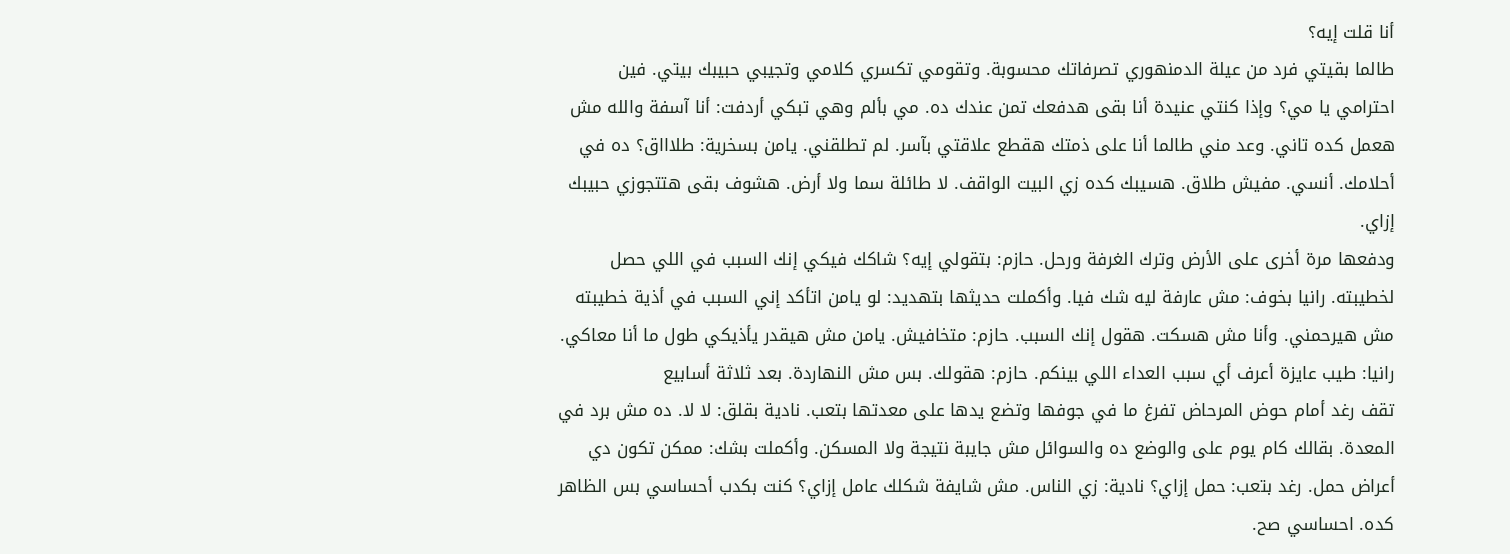أنا قلت إيه؟
طالما بقيتي فرد من عيلة الدمنهوري تصرفاتك محسوبة. وتقومي تكسري كلامي وتجيبي حبيبك بيتي. فين احترامي يا مي؟ وإذا كنتي عنيدة أنا بقى هدفعك تمن عندك ده. مي بألم وهي تبكي أردفت: أنا آسفة والله مش هعمل كده تاني. وعد مني طالما أنا على ذمتك هقطع علاقتي بآسر. لم تطلقني. يامن بسخرية: طلاااق؟ ده في أحلامك. أنسي. مفيش طلاق. هسيبك كده زي البيت الواقف. لا طائلة سما ولا أرض. هشوف بقى هتتجوزي حبيبك إزاي.
ودفعها مرة أخرى على الأرض وترك الغرفة ورحل. حازم: بتقولي إيه؟ شاكك فيكي إنك السبب في اللي حصل لخطيبته. رانيا بخوف: مش عارفة ليه شك فيا. وأكملت حديثها بتهديد: لو يامن اتأكد إني السبب في أذية خطيبته مش هيرحمني. وأنا مش هسكت. هقول إنك السبب. حازم: متخافيش. يامن مش هيقدر يأذيكي طول ما أنا معاكي. رانيا: طيب عايزة أعرف أي سبب العداء اللي بينكم. حازم: هقولك. بس مش النهاردة. بعد ثلاثة أسابيع
تقف رغد أمام حوض المرحاض تفرغ ما في جوفها وتضع يدها على معدتها بتعب. نادية بقلق: لا لا. ده مش برد في المعدة. بقالك كام يوم على والوضع ده والسوائل مش جايبة نتيجة ولا المسكن. وأكملت بشك: ممكن تكون دي أعراض حمل. رغد بتعب: حمل إزاي؟ نادية: زي الناس. مش شايفة شكلك عامل إزاي؟ كنت بكدب أحساسي بس الظاهر كده. احساسي صح.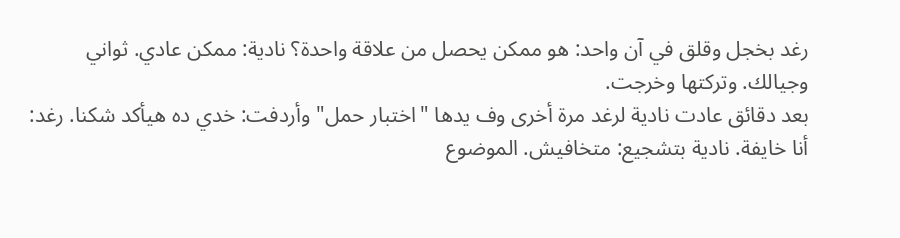رغد بخجل وقلق في آن واحد: هو ممكن يحصل من علاقة واحدة؟ نادية: ممكن عادي. ثواني وجيالك. وتركتها وخرجت.
بعد دقائق عادت نادية لرغد مرة أخرى وف يدها "اختبار حمل" وأردفت: خدي ده هيأكد شكنا. رغد: أنا خايفة. نادية بتشجيع: متخافيش. الموضوع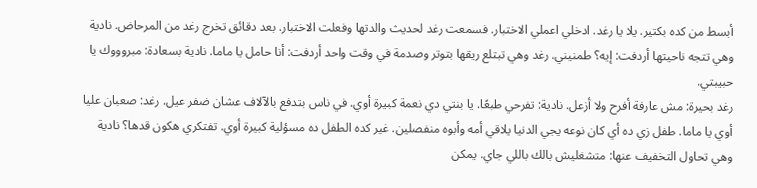أبسط من كده بكتير. يلا يا رغد. ادخلي اعملي الاختبار. فسمعت رغد لحديث والدتها وفعلت الاختبار. بعد دقائق تخرج رغد من المرحاض. نادية وهي تتجه ناحيتها أردفت: إيه؟ طمنيني. رغد وهي تبتلع ريقها بتوتر وصدمة في وقت واحد أردفت: أنا حامل يا ماما. نادية بسعادة: مبروووك يا حبيبتي.
رغد بحيرة: مش عارفة أفرح ولا أزعل. نادية: تفرحي طبعًا. يا بنتي دي نعمة كبيرة أوي. في ناس بتدفع بالآلاف عشان ضفر عيل. رغد: صعبان عليا أوي يا ماما. طفل زي ده أي كان نوعه يجي الدنيا يلاقي أمه وأبوه منفصلين. غير كده الطفل ده مسؤلية كبيرة أوي. تفتكري هكون قدها؟ نادية وهي تحاول التخفيف عنها: متشغليش بالك باللي جاي. يمكن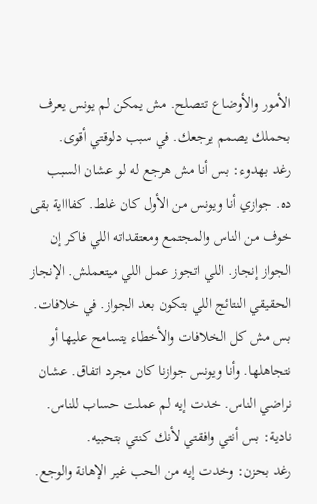الأمور والأوضاع تتصلح. مش يمكن لم يونس يعرف بحملك يصمم يرجعك. في سبب دلوقتي أقوى.
رغد بهدوء: بس أنا مش هرجع له لو عشان السبب ده. جوازي أنا ويونس من الأول كان غلط. كفاااية بقى خوف من الناس والمجتمع ومعتقداته اللي فاكر إن الجواز إنجاز. اللي اتجوز عمل اللي ميتعملش. الإنجاز الحقيقي النتائج اللي بتكون بعد الجواز. في خلافات. بس مش كل الخلافات والأخطاء يتسامح عليها أو نتجاهلها. وأنا ويونس جوازنا كان مجرد اتفاق. عشان نراضي الناس. خدت إيه لم عملت حساب للناس. نادية: بس أنتي وافقتي لأنك كنتي بتحبيه.
رغد بحزن: وخدت إيه من الحب غير الإهانة والوجع.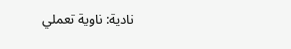نادية: ناوية تعملي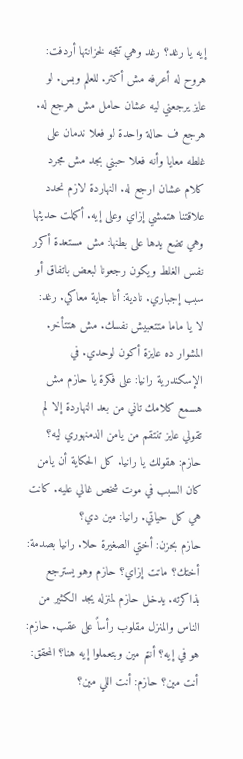إيه يا رغد؟ رغد وهي تتجه لخزانتها أردفت: هروح له أعرفه مش أكتر. للعلم وبس. لو عايز يرجعني ليه عشان حامل مش هرجع له. هرجع ف حالة واحدة لو فعلا ندمان على غلطه معايا وأنه فعلا حبني بجد مش مجرد كلام عشان ارجع له. النهاردة لازم نحدد علاقتنا هتمشي إزاي وعلى إيه. أكملت حديثها
وهي تضع يدها على بطنها: مش مستعدة أكرر نفس الغلط ويكون رجعونا لبعض باتفاق أو سبب إجباري. نادية: أنا جاية معاكي. رغد: لا يا ماما متتعبيش نفسك. مش هتتأخر. المشوار ده عايزة أكون لوحدي. في الإسكندرية رانيا: على فكرة يا حازم مش هسمع كلامك تاني من بعد النهاردة إلا لم تقولي عايز تنتقم من يامن الدمنهوري ليه؟ حازم: هقولك يا رانيا. كل الحكاية أن يامن كان السبب في موت شخص غالي عليه. كانت هي كل حياتي. رانيا: مين دي؟
حازم بحزن: أختي الصغيرة حلا. رانيا بصدمة: أختك؟ ماتت إزاي؟ حازم وهو يسترجع بذاكرته. يدخل حازم لمنزله يجد الكثير من الناس والمنزل مقلوب رأساً على عقب. حازم: هو في إيه؟ أنتم مين وبتعملوا إيه هنا؟ المحقق: أنت مين؟ حازم: أنت اللي مين؟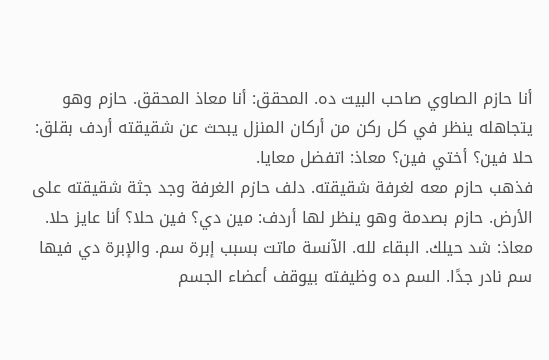أنا حازم الصاوي صاحب البيت ده. المحقق: أنا معاذ المحقق. حازم وهو يتجاهله ينظر في كل ركن من أركان المنزل يبحث عن شقيقته أردف بقلق: حلا فين؟ أختي فين؟ معاذ: اتفضل معايا.
فذهب حازم معه لغرفة شقيقته. دلف حازم الغرفة وجد جثة شقيقته على الأرض. حازم بصدمة وهو ينظر لها أردف: مين دي؟ فين حلا؟ أنا عايز حلا. معاذ: شد حيلك. البقاء لله. الآنسة ماتت بسبب إبرة سم. والإبرة دي فيها سم نادر جدًا. السم ده وظيفته بيوقف أعضاء الجسم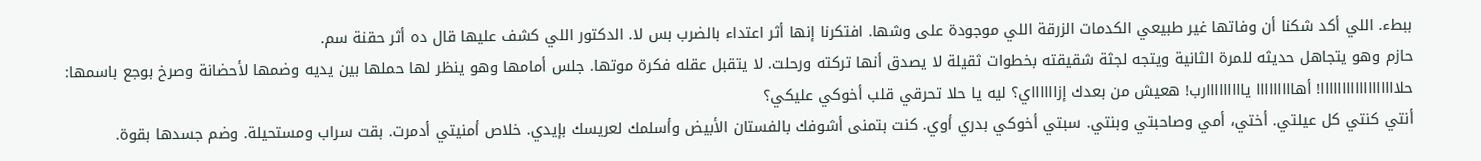ببطء. اللي أكد شكنا أن وفاتها غير طبيعي الكدمات الزرقة اللي موجودة على وشها. افتكرنا إنها أثر اعتداء بالضرب بس لا. الدكتور اللي كشف عليها قال ده أثر حقنة سم.
حازم وهو يتجاهل حديثه للمرة الثانية ويتجه لجثة شقيقته بخطوات ثقيلة لا يصدق أنها تركته ورحلت. لا يتقبل عقله فكرة موتها. جلس أمامها وهو ينظر لها حملها بين يديه وضمها لأحضانة وصرخ بوجع باسمها: حلاااااااااااااااااا! أهااااااااا يااااااااارب! هعيش من بعدك إزااااااي؟ ليه يا حلا تحرقي قلب أخوكي عليكي؟
أنتي كنتي كل عيلتي. أختي، أمي وصاحبتي وبنتي. سبتي أخوكي بدري أوي. كنت بتمنى أشوفك بالفستان الأبيض وأسلمك لعريسك بإيدي. خلاص أمنيتي أدمرت. بقت سراب ومستحيلة. وضم جسدها بقوة.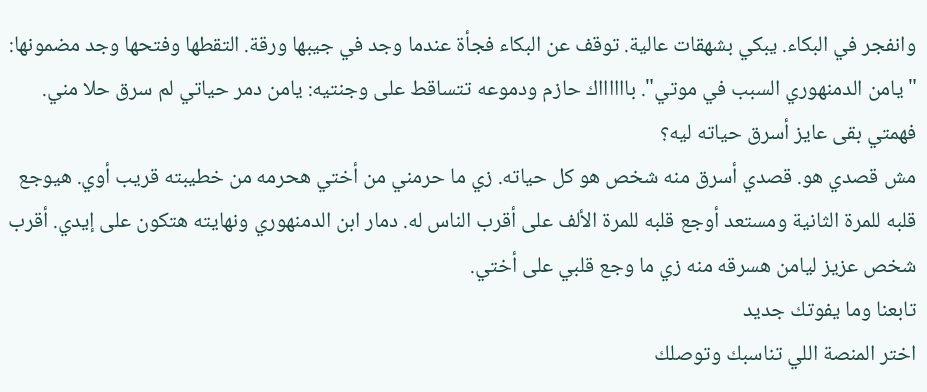وانفجر في البكاء. يبكي بشهقات عالية. توقف عن البكاء فجأة عندما وجد في جيبها ورقة. التقطها وفتحها وجد مضمونها: "يامن الدمنهوري السبب في موتي". بااااااك حازم ودموعه تتساقط على وجنتيه: يامن دمر حياتي لم سرق حلا مني. فهمتي بقى عايز أسرق حياته ليه؟
مش قصدي هو. قصدي أسرق منه شخص هو كل حياته. زي ما حرمني من أختي هحرمه من خطيبته قريب أوي. هيوجع قلبه للمرة الثانية ومستعد أوجع قلبه للمرة الألف على أقرب الناس له. دمار ابن الدمنهوري ونهايته هتكون على إيدي. أقرب شخص عزيز ليامن هسرقه منه زي ما وجع قلبي على أختي.
تابعنا وما يفوتك جديد
اختر المنصة اللي تناسبك وتوصلك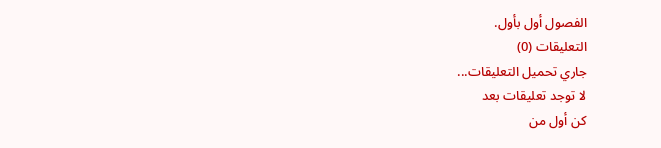الفصول أول بأول.
التعليقات (0)
جاري تحميل التعليقات...
لا توجد تعليقات بعد
كن أول من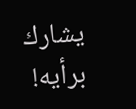يشارك برأيه!